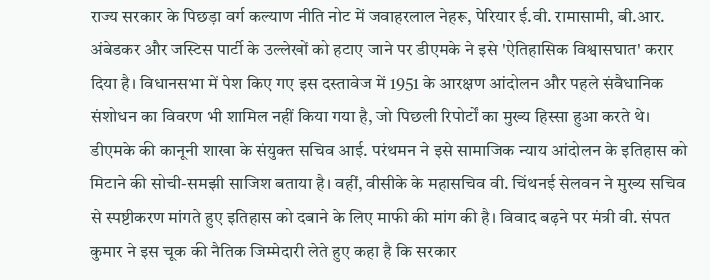राज्य सरकार के पिछड़ा वर्ग कल्याण नीति नोट में जवाहरलाल नेहरू, पेरियार ई.वी. रामासामी, बी.आर. अंबेडकर और जस्टिस पार्टी के उल्लेखों को हटाए जाने पर डीएमके ने इसे 'ऐतिहासिक विश्वासघात' करार दिया है। विधानसभा में पेश किए गए इस दस्तावेज में 1951 के आरक्षण आंदोलन और पहले संवैधानिक संशोधन का विवरण भी शामिल नहीं किया गया है, जो पिछली रिपोर्टों का मुख्य हिस्सा हुआ करते थे।
डीएमके की कानूनी शाखा के संयुक्त सचिव आई. परंथमन ने इसे सामाजिक न्याय आंदोलन के इतिहास को मिटाने की सोची-समझी साजिश बताया है। वहीं, वीसीके के महासचिव वी. चिंथनई सेलवन ने मुख्य सचिव से स्पष्टीकरण मांगते हुए इतिहास को दबाने के लिए माफी की मांग की है। विवाद बढ़ने पर मंत्री वी. संपत कुमार ने इस चूक की नैतिक जिम्मेदारी लेते हुए कहा है कि सरकार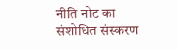नीति नोट का संशोधित संस्करण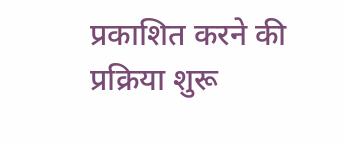प्रकाशित करने की प्रक्रिया शुरू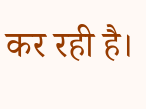कर रही है।